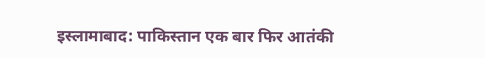इस्लामाबाद: पाकिस्तान एक बार फिर आतंकी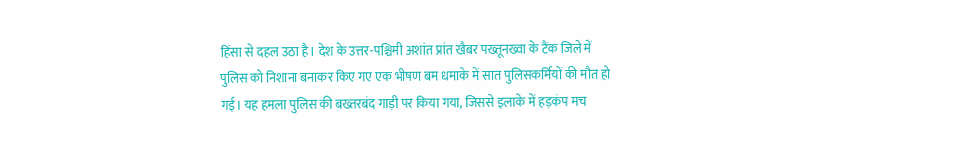हिंसा से दहल उठा है। देश के उत्तर-पश्चिमी अशांत प्रांत खैबर पख्तूनख्वा के टैंक जिले में पुलिस को निशाना बनाकर किए गए एक भीषण बम धमाके में सात पुलिसकर्मियों की मौत हो गई। यह हमला पुलिस की बख्तरबंद गाड़ी पर किया गया, जिससे इलाके में हड़कंप मच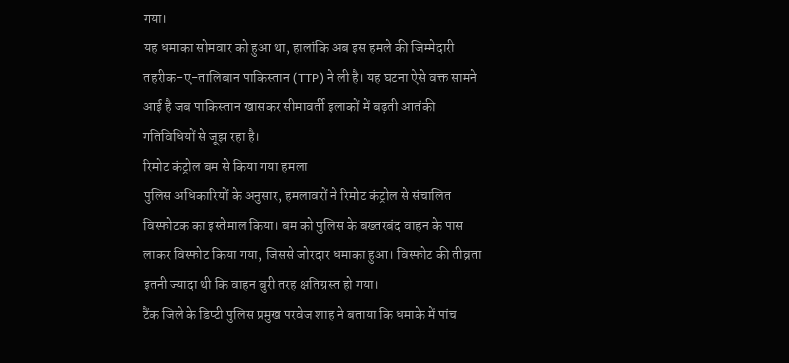गया।
यह धमाका सोमवार को हुआ था, हालांकि अब इस हमले की जिम्मेदारी तहरीक-ए-तालिबान पाकिस्तान (TTP) ने ली है। यह घटना ऐसे वक्त सामने आई है जब पाकिस्तान खासकर सीमावर्ती इलाकों में बढ़ती आतंकी गतिविधियों से जूझ रहा है।
रिमोट कंट्रोल बम से किया गया हमला
पुलिस अधिकारियों के अनुसार, हमलावरों ने रिमोट कंट्रोल से संचालित विस्फोटक का इस्तेमाल किया। बम को पुलिस के बख्तरबंद वाहन के पास लाकर विस्फोट किया गया, जिससे जोरदार धमाका हुआ। विस्फोट की तीव्रता इतनी ज्यादा थी कि वाहन बुरी तरह क्षतिग्रस्त हो गया।
टैंक जिले के डिप्टी पुलिस प्रमुख परवेज शाह ने बताया कि धमाके में पांच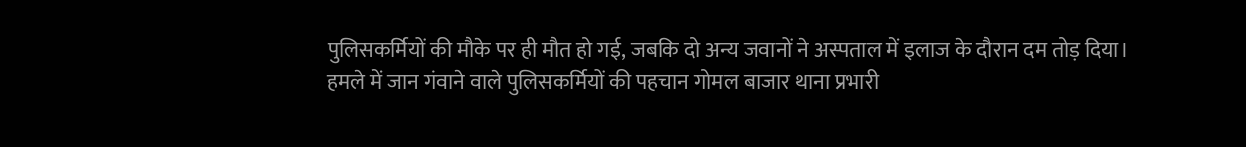पुलिसकर्मियों की मौके पर ही मौत हो गई, जबकि दो अन्य जवानों ने अस्पताल में इलाज के दौरान दम तोड़ दिया।
हमले में जान गंवाने वाले पुलिसकर्मियों की पहचान गोमल बाजार थाना प्रभारी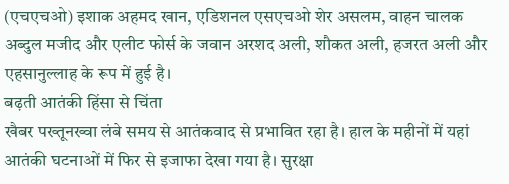(एचएचओ) इशाक अहमद खान, एडिशनल एसएचओ शेर असलम, वाहन चालक अब्दुल मजीद और एलीट फोर्स के जवान अरशद अली, शौकत अली, हजरत अली और एहसानुल्लाह के रूप में हुई है।
बढ़ती आतंकी हिंसा से चिंता
खैबर पख्तूनख्वा लंबे समय से आतंकवाद से प्रभावित रहा है। हाल के महीनों में यहां आतंकी घटनाओं में फिर से इजाफा देखा गया है। सुरक्षा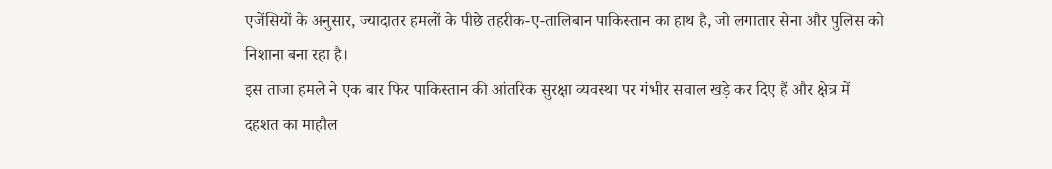एजेंसियों के अनुसार, ज्यादातर हमलों के पीछे तहरीक-ए-तालिबान पाकिस्तान का हाथ है, जो लगातार सेना और पुलिस को निशाना बना रहा है।
इस ताजा हमले ने एक बार फिर पाकिस्तान की आंतरिक सुरक्षा व्यवस्था पर गंभीर सवाल खड़े कर दिए हैं और क्षेत्र में दहशत का माहौल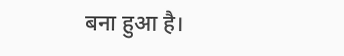बना हुआ है।